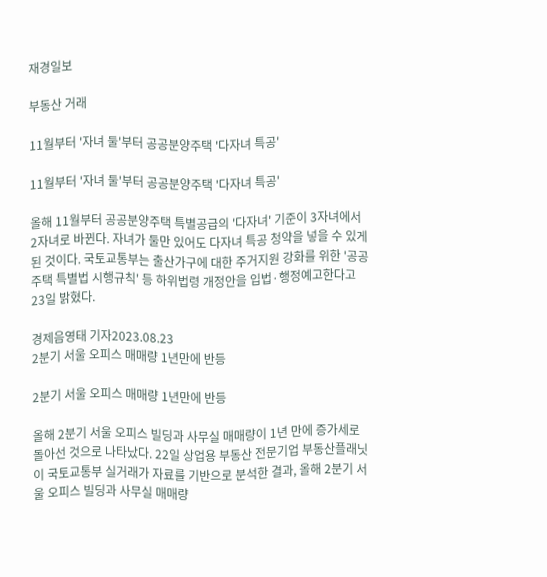재경일보

부동산 거래

11월부터 '자녀 둘'부터 공공분양주택 '다자녀 특공'

11월부터 '자녀 둘'부터 공공분양주택 '다자녀 특공'

올해 11월부터 공공분양주택 특별공급의 '다자녀' 기준이 3자녀에서 2자녀로 바뀐다. 자녀가 둘만 있어도 다자녀 특공 청약을 넣을 수 있게 된 것이다. 국토교통부는 출산가구에 대한 주거지원 강화를 위한 '공공주택 특별법 시행규칙' 등 하위법령 개정안을 입법·행정예고한다고 23일 밝혔다.

경제음영태 기자2023.08.23
2분기 서울 오피스 매매량 1년만에 반등

2분기 서울 오피스 매매량 1년만에 반등

올해 2분기 서울 오피스 빌딩과 사무실 매매량이 1년 만에 증가세로 돌아선 것으로 나타났다. 22일 상업용 부동산 전문기업 부동산플래닛이 국토교통부 실거래가 자료를 기반으로 분석한 결과, 올해 2분기 서울 오피스 빌딩과 사무실 매매량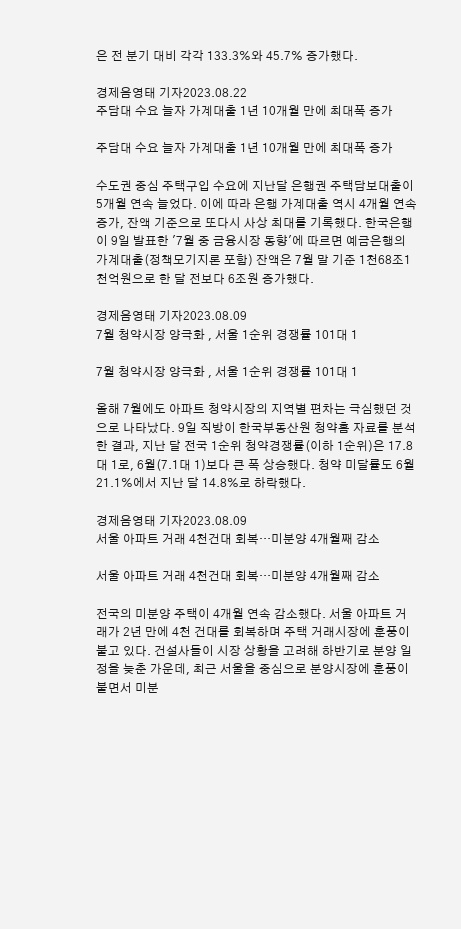은 전 분기 대비 각각 133.3%와 45.7% 증가했다.

경제음영태 기자2023.08.22
주담대 수요 늘자 가계대출 1년 10개월 만에 최대폭 증가

주담대 수요 늘자 가계대출 1년 10개월 만에 최대폭 증가

수도권 중심 주택구입 수요에 지난달 은행권 주택담보대출이 5개월 연속 늘었다. 이에 따라 은행 가계대출 역시 4개월 연속 증가, 잔액 기준으로 또다시 사상 최대를 기록했다. 한국은행이 9일 발표한 '7월 중 금융시장 동향'에 따르면 예금은행의 가계대출(정책모기지론 포함) 잔액은 7월 말 기준 1천68조1천억원으로 한 달 전보다 6조원 증가했다.

경제음영태 기자2023.08.09
7월 청약시장 양극화 , 서울 1순위 경쟁률 101대 1

7월 청약시장 양극화 , 서울 1순위 경쟁률 101대 1

올해 7월에도 아파트 청약시장의 지역별 편차는 극심했던 것으로 나타났다. 9일 직방이 한국부동산원 청약홈 자료를 분석한 결과, 지난 달 전국 1순위 청약경쟁률(이하 1순위)은 17.8대 1로, 6월(7.1대 1)보다 큰 폭 상승했다. 청약 미달률도 6월 21.1%에서 지난 달 14.8%로 하락했다.

경제음영태 기자2023.08.09
서울 아파트 거래 4천건대 회복…미분양 4개월째 감소

서울 아파트 거래 4천건대 회복…미분양 4개월째 감소

전국의 미분양 주택이 4개월 연속 감소했다. 서울 아파트 거래가 2년 만에 4천 건대를 회복하며 주택 거래시장에 훈풍이 불고 있다. 건설사들이 시장 상황을 고려해 하반기로 분양 일정을 늦춘 가운데, 최근 서울을 중심으로 분양시장에 훈풍이 불면서 미분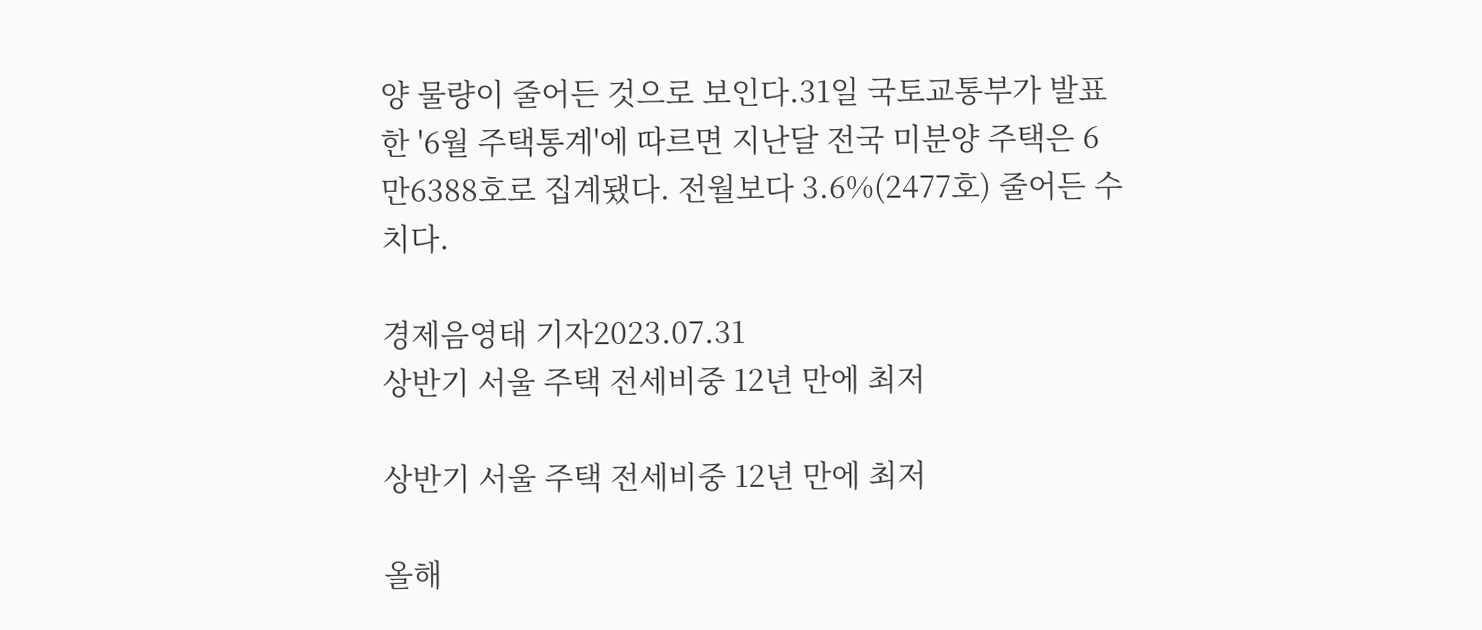양 물량이 줄어든 것으로 보인다.31일 국토교통부가 발표한 '6월 주택통계'에 따르면 지난달 전국 미분양 주택은 6만6388호로 집계됐다. 전월보다 3.6%(2477호) 줄어든 수치다.

경제음영태 기자2023.07.31
상반기 서울 주택 전세비중 12년 만에 최저

상반기 서울 주택 전세비중 12년 만에 최저

올해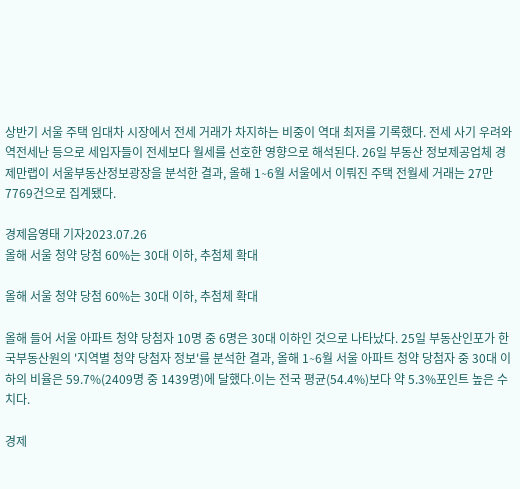상반기 서울 주택 임대차 시장에서 전세 거래가 차지하는 비중이 역대 최저를 기록했다. 전세 사기 우려와 역전세난 등으로 세입자들이 전세보다 월세를 선호한 영향으로 해석된다. 26일 부동산 정보제공업체 경제만랩이 서울부동산정보광장을 분석한 결과, 올해 1∼6월 서울에서 이뤄진 주택 전월세 거래는 27만7769건으로 집계됐다.

경제음영태 기자2023.07.26
올해 서울 청약 당첨 60%는 30대 이하, 추첨체 확대

올해 서울 청약 당첨 60%는 30대 이하, 추첨체 확대

올해 들어 서울 아파트 청약 당첨자 10명 중 6명은 30대 이하인 것으로 나타났다. 25일 부동산인포가 한국부동산원의 '지역별 청약 당첨자 정보'를 분석한 결과, 올해 1∼6월 서울 아파트 청약 당첨자 중 30대 이하의 비율은 59.7%(2409명 중 1439명)에 달했다.이는 전국 평균(54.4%)보다 약 5.3%포인트 높은 수치다.

경제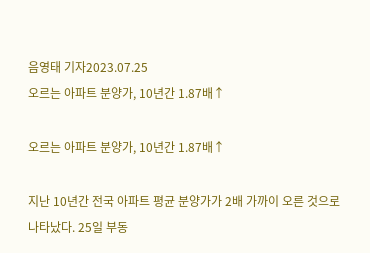음영태 기자2023.07.25
오르는 아파트 분양가, 10년간 1.87배↑

오르는 아파트 분양가, 10년간 1.87배↑

지난 10년간 전국 아파트 평균 분양가가 2배 가까이 오른 것으로 나타났다. 25일 부동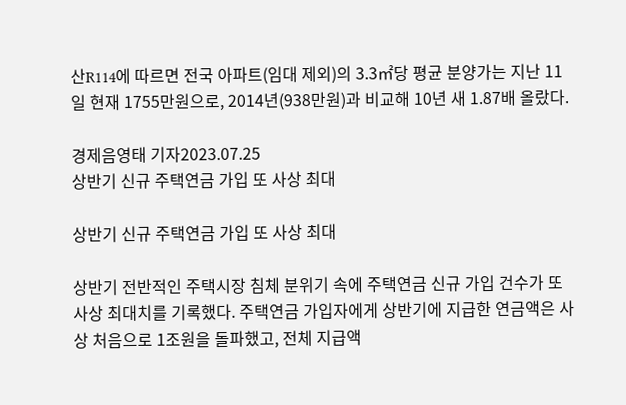산R114에 따르면 전국 아파트(임대 제외)의 3.3㎡당 평균 분양가는 지난 11일 현재 1755만원으로, 2014년(938만원)과 비교해 10년 새 1.87배 올랐다.

경제음영태 기자2023.07.25
상반기 신규 주택연금 가입 또 사상 최대

상반기 신규 주택연금 가입 또 사상 최대

상반기 전반적인 주택시장 침체 분위기 속에 주택연금 신규 가입 건수가 또 사상 최대치를 기록했다. 주택연금 가입자에게 상반기에 지급한 연금액은 사상 처음으로 1조원을 돌파했고, 전체 지급액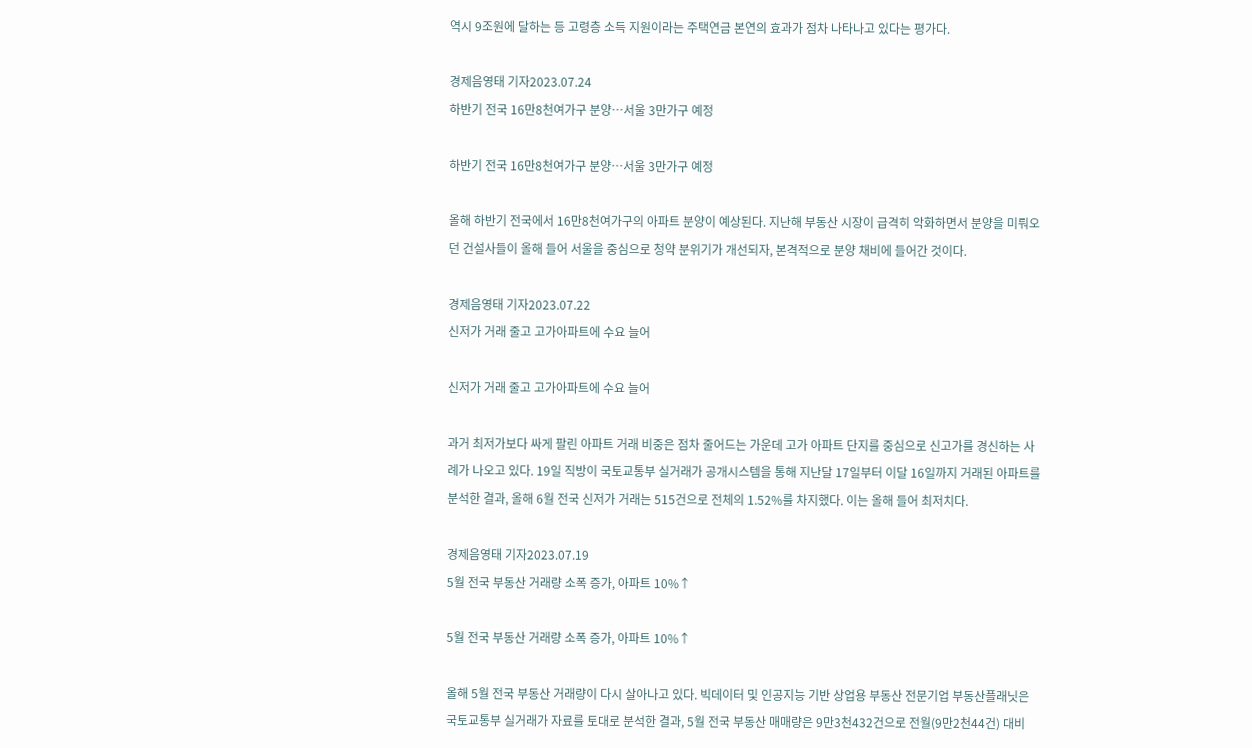역시 9조원에 달하는 등 고령층 소득 지원이라는 주택연금 본연의 효과가 점차 나타나고 있다는 평가다.

경제음영태 기자2023.07.24
하반기 전국 16만8천여가구 분양…서울 3만가구 예정

하반기 전국 16만8천여가구 분양…서울 3만가구 예정

올해 하반기 전국에서 16만8천여가구의 아파트 분양이 예상된다. 지난해 부동산 시장이 급격히 악화하면서 분양을 미뤄오던 건설사들이 올해 들어 서울을 중심으로 청약 분위기가 개선되자, 본격적으로 분양 채비에 들어간 것이다.

경제음영태 기자2023.07.22
신저가 거래 줄고 고가아파트에 수요 늘어

신저가 거래 줄고 고가아파트에 수요 늘어

과거 최저가보다 싸게 팔린 아파트 거래 비중은 점차 줄어드는 가운데 고가 아파트 단지를 중심으로 신고가를 경신하는 사례가 나오고 있다. 19일 직방이 국토교통부 실거래가 공개시스템을 통해 지난달 17일부터 이달 16일까지 거래된 아파트를 분석한 결과, 올해 6월 전국 신저가 거래는 515건으로 전체의 1.52%를 차지했다. 이는 올해 들어 최저치다.

경제음영태 기자2023.07.19
5월 전국 부동산 거래량 소폭 증가, 아파트 10%↑

5월 전국 부동산 거래량 소폭 증가, 아파트 10%↑

올해 5월 전국 부동산 거래량이 다시 살아나고 있다. 빅데이터 및 인공지능 기반 상업용 부동산 전문기업 부동산플래닛은 국토교통부 실거래가 자료를 토대로 분석한 결과, 5월 전국 부동산 매매량은 9만3천432건으로 전월(9만2천44건) 대비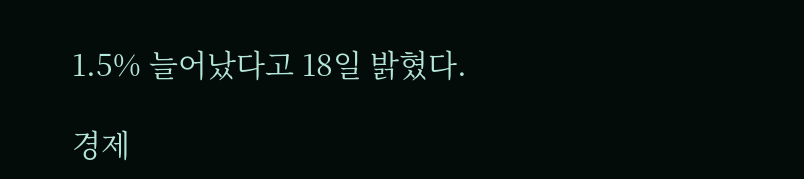1.5% 늘어났다고 18일 밝혔다.

경제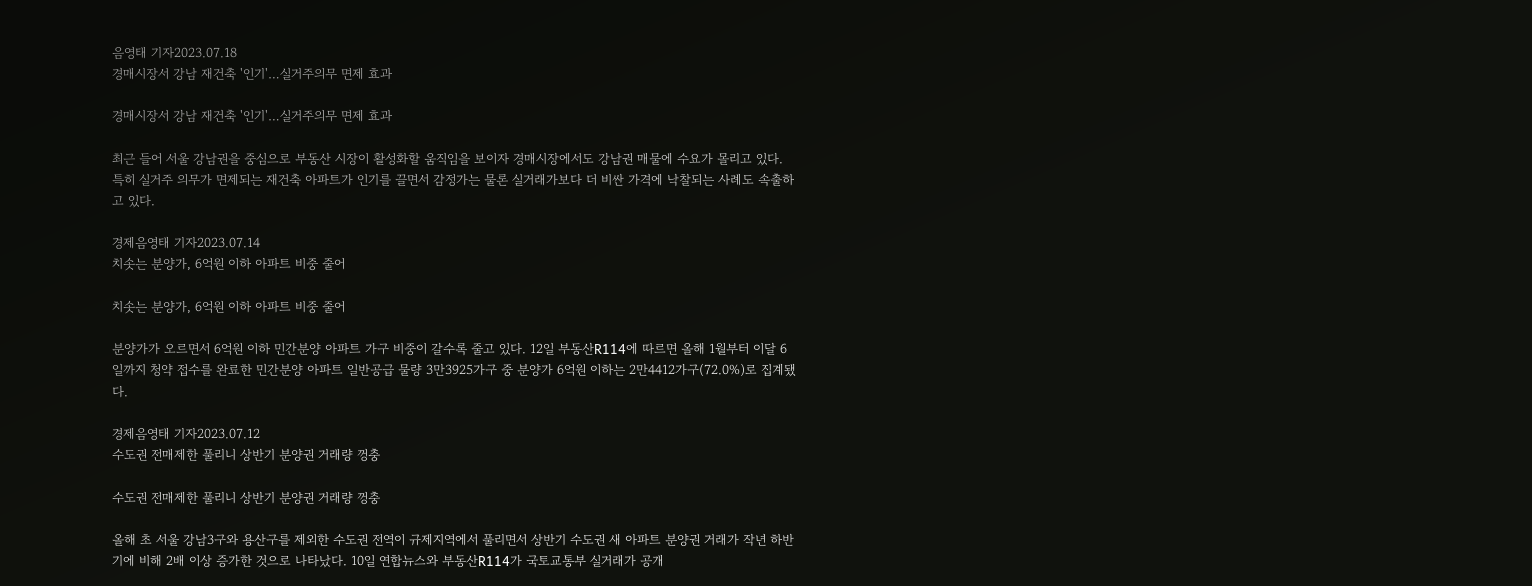음영태 기자2023.07.18
경매시장서 강남 재건축 '인기'…실거주의무 면제 효과

경매시장서 강남 재건축 '인기'…실거주의무 면제 효과

최근 들어 서울 강남권을 중심으로 부동산 시장이 활성화할 움직임을 보이자 경매시장에서도 강남권 매물에 수요가 몰리고 있다. 특히 실거주 의무가 면제되는 재건축 아파트가 인기를 끌면서 감정가는 물론 실거래가보다 더 비싼 가격에 낙찰되는 사례도 속출하고 있다.

경제음영태 기자2023.07.14
치솟는 분양가, 6억원 이하 아파트 비중 줄어

치솟는 분양가, 6억원 이하 아파트 비중 줄어

분양가가 오르면서 6억원 이하 민간분양 아파트 가구 비중이 갈수록 줄고 있다. 12일 부동산R114에 따르면 올해 1월부터 이달 6일까지 청약 접수를 완료한 민간분양 아파트 일반공급 물량 3만3925가구 중 분양가 6억원 이하는 2만4412가구(72.0%)로 집계됐다.

경제음영태 기자2023.07.12
수도권 전매제한 풀리니 상반기 분양권 거래량 껑충

수도권 전매제한 풀리니 상반기 분양권 거래량 껑충

올해 초 서울 강남3구와 용산구를 제외한 수도권 전역이 규제지역에서 풀리면서 상반기 수도권 새 아파트 분양권 거래가 작년 하반기에 비해 2배 이상 증가한 것으로 나타났다. 10일 연합뉴스와 부동산R114가 국토교통부 실거래가 공개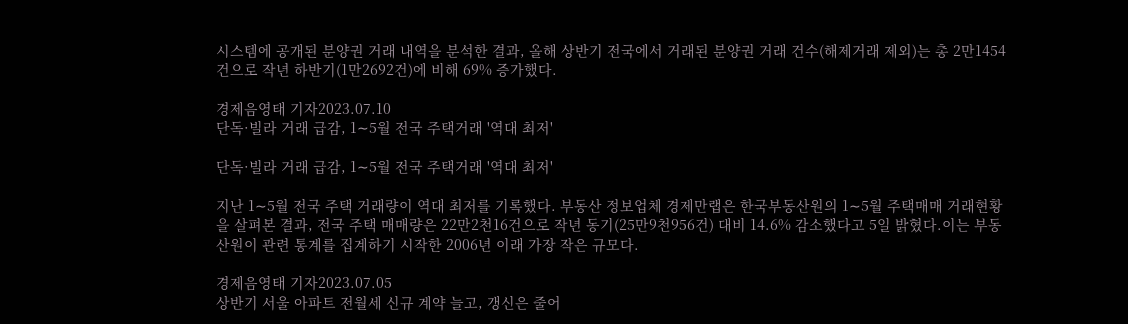시스템에 공개된 분양권 거래 내역을 분석한 결과, 올해 상반기 전국에서 거래된 분양권 거래 건수(해제거래 제외)는 총 2만1454건으로 작년 하반기(1만2692건)에 비해 69% 증가했다.

경제음영태 기자2023.07.10
단독·빌라 거래 급감, 1∼5월 전국 주택거래 '역대 최저'

단독·빌라 거래 급감, 1∼5월 전국 주택거래 '역대 최저'

지난 1∼5월 전국 주택 거래량이 역대 최저를 기록했다. 부동산 정보업체 경제만랩은 한국부동산원의 1∼5월 주택매매 거래현황을 살펴본 결과, 전국 주택 매매량은 22만2천16건으로 작년 동기(25만9천956건) 대비 14.6% 감소했다고 5일 밝혔다.이는 부동산원이 관련 통계를 집계하기 시작한 2006년 이래 가장 작은 규모다.

경제음영태 기자2023.07.05
상반기 서울 아파트 전월세 신규 계약 늘고, 갱신은 줄어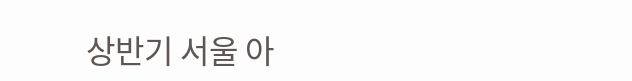상반기 서울 아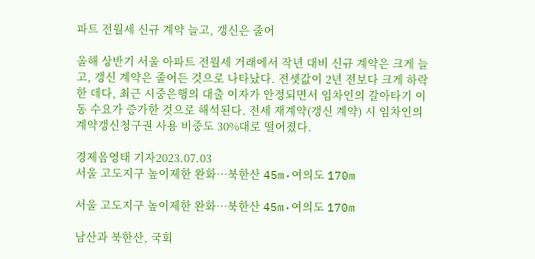파트 전월세 신규 계약 늘고, 갱신은 줄어

올해 상반기 서울 아파트 전월세 거래에서 작년 대비 신규 계약은 크게 늘고, 갱신 계약은 줄어든 것으로 나타났다. 전셋값이 2년 전보다 크게 하락한 데다, 최근 시중은행의 대출 이자가 안정되면서 임차인의 갈아타기 이동 수요가 증가한 것으로 해석된다. 전세 재계약(갱신 계약) 시 임차인의 계약갱신청구권 사용 비중도 30%대로 떨어졌다.

경제음영태 기자2023.07.03
서울 고도지구 높이제한 완화…북한산 45m·여의도 170m

서울 고도지구 높이제한 완화…북한산 45m·여의도 170m

남산과 북한산, 국회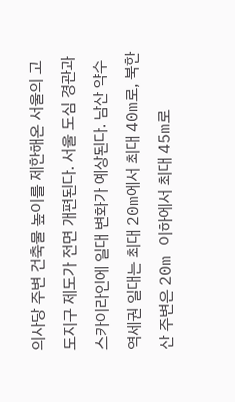의사당 주변 건축물 높이를 제한해온 서울의 고도지구 제도가 전면 개편된다. 서울 도심 경관과 스카이라인에 일대 변화가 예상된다. 남산 약수역세권 일대는 최대 20m에서 최대 40m로, 북한산 주변은 20m 이하에서 최대 45m로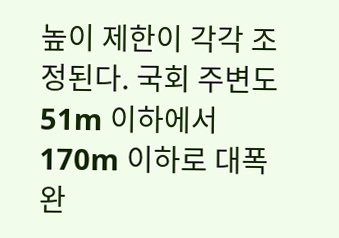높이 제한이 각각 조정된다. 국회 주변도 51m 이하에서 170m 이하로 대폭 완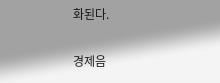화된다.

경제음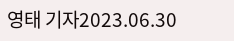영태 기자2023.06.30